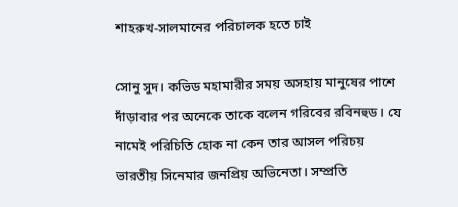শাহরুখ-সালমানের পরিচালক হতে চাই

সোনু সুদ। কভিড মহামারীর সময় অসহায় মানুষের পাশে দাঁড়াবার পর অনেকে তাকে বলেন গরিবের রবিনহুড। যে নামেই পরিচিতি হোক না কেন তার আসল পরিচয় ভারতীয় সিনেমার জনপ্রিয় অভিনেতা। সম্প্রতি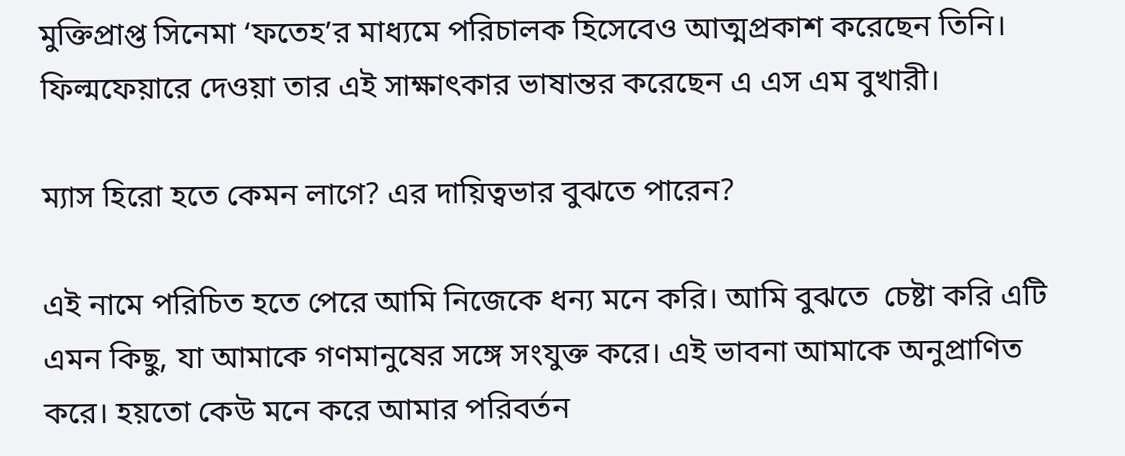মুক্তিপ্রাপ্ত সিনেমা ‘ফতেহ’র মাধ্যমে পরিচালক হিসেবেও আত্মপ্রকাশ করেছেন তিনি। ফিল্মফেয়ারে দেওয়া তার এই সাক্ষাৎকার ভাষান্তর করেছেন এ এস এম বুখারী।

ম্যাস হিরো হতে কেমন লাগে? এর দায়িত্বভার বুঝতে পারেন?

এই নামে পরিচিত হতে পেরে আমি নিজেকে ধন্য মনে করি। আমি বুঝতে  চেষ্টা করি এটি এমন কিছু, যা আমাকে গণমানুষের সঙ্গে সংযুক্ত করে। এই ভাবনা আমাকে অনুপ্রাণিত করে। হয়তো কেউ মনে করে আমার পরিবর্তন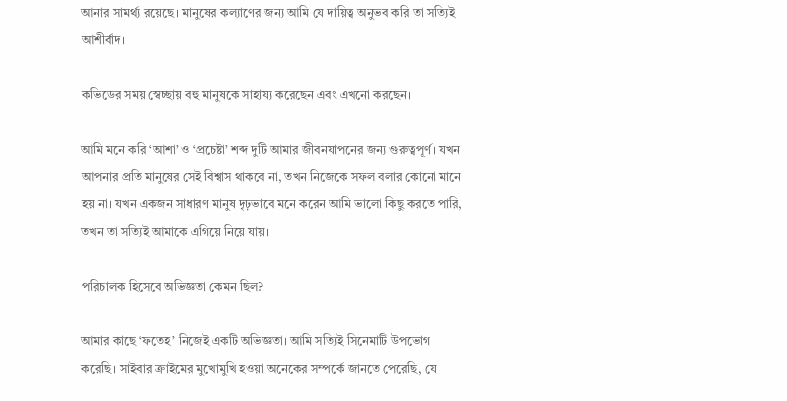আনার সামর্থ্য রয়েছে। মানুষের কল্যাণের জন্য আমি যে দায়িত্ব অনুভব করি তা সত্যিই আশীর্বাদ।

কভিডের সময় স্বেচ্ছায় বহু মানুষকে সাহায্য করেছেন এবং এখনো করছেন।

আমি মনে করি ‘আশা’ ও ‘প্রচেষ্টা’ শব্দ দুটি আমার জীবনযাপনের জন্য গুরুত্বপূর্ণ। যখন আপনার প্রতি মানুষের সেই বিশ্বাস থাকবে না, তখন নিজেকে সফল বলার কোনো মানে হয় না। যখন একজন সাধারণ মানুষ দৃঢ়ভাবে মনে করেন আমি ভালো কিছু করতে পারি, তখন তা সত্যিই আমাকে এগিয়ে নিয়ে যায়।

পরিচালক হিসেবে অভিজ্ঞতা কেমন ছিল?

আমার কাছে ‘ফতেহ’ নিজেই একটি অভিজ্ঞতা। আমি সত্যিই সিনেমাটি উপভোগ করেছি। সাইবার ক্রাইমের মুখোমুখি হওয়া অনেকের সম্পর্কে জানতে পেরেছি, যে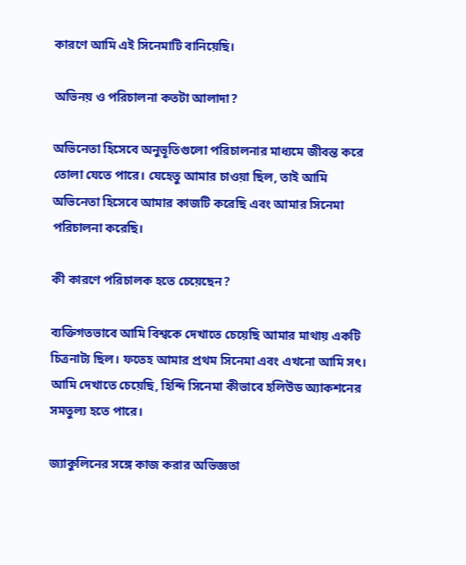কারণে আমি এই সিনেমাটি বানিয়েছি।

অভিনয় ও পরিচালনা কতটা আলাদা?

অভিনেতা হিসেবে অনুভূতিগুলো পরিচালনার মাধ্যমে জীবন্ত করে তোলা যেতে পারে। যেহেতু আমার চাওয়া ছিল, তাই আমি অভিনেতা হিসেবে আমার কাজটি করেছি এবং আমার সিনেমা পরিচালনা করেছি।

কী কারণে পরিচালক হতে চেয়েছেন?

ব্যক্তিগতভাবে আমি বিশ্বকে দেখাতে চেয়েছি আমার মাথায় একটি চিত্রনাট্য ছিল। ফতেহ আমার প্রথম সিনেমা এবং এখনো আমি সৎ। আমি দেখাতে চেয়েছি, হিন্দি সিনেমা কীভাবে হলিউড অ্যাকশনের সমতুল্য হতে পারে।

জ্যাকুলিনের সঙ্গে কাজ করার অভিজ্ঞতা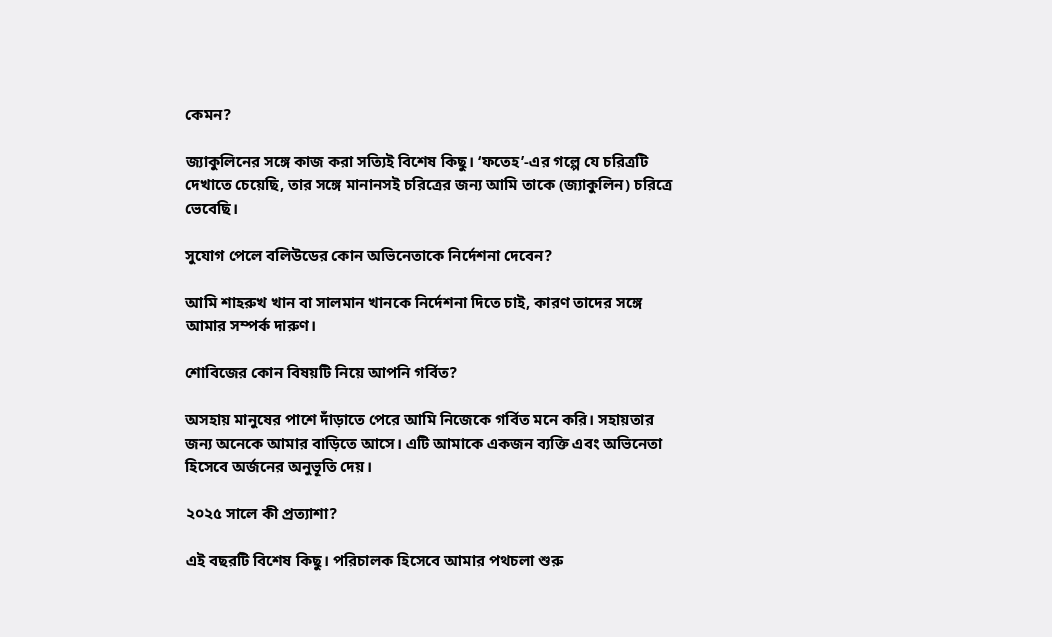কেমন?

জ্যাকুলিনের সঙ্গে কাজ করা সত্যিই বিশেষ কিছু। ‘ফতেহ’-এর গল্পে যে চরিত্রটি দেখাতে চেয়েছি, তার সঙ্গে মানানসই চরিত্রের জন্য আমি তাকে (জ্যাকুলিন) চরিত্রে ভেবেছি।

সুযোগ পেলে বলিউডের কোন অভিনেতাকে নির্দেশনা দেবেন?

আমি শাহরুখ খান বা সালমান খানকে নির্দেশনা দিতে চাই, কারণ তাদের সঙ্গে আমার সম্পর্ক দারুণ।

শোবিজের কোন বিষয়টি নিয়ে আপনি গর্বিত?

অসহায় মানুষের পাশে দাঁড়াতে পেরে আমি নিজেকে গর্বিত মনে করি। সহায়তার জন্য অনেকে আমার বাড়িতে আসে। এটি আমাকে একজন ব্যক্তি এবং অভিনেতা হিসেবে অর্জনের অনুভূতি দেয়।

২০২৫ সালে কী প্রত্যাশা?

এই বছরটি বিশেষ কিছু। পরিচালক হিসেবে আমার পথচলা শুরু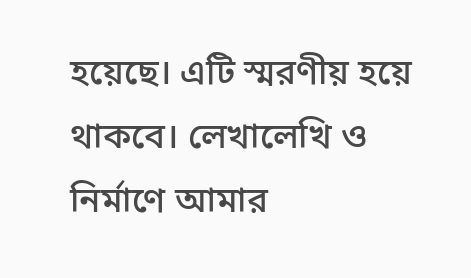হয়েছে। এটি স্মরণীয় হয়ে থাকবে। লেখালেখি ও নির্মাণে আমার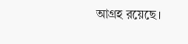আগ্রহ রয়েছে।